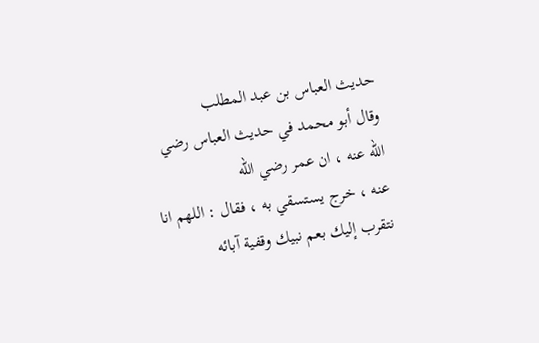حديث العباس بن عبد المطلب
وقال أبو محمد في حديث العباس رضي الله عنه ، ان عمر رضي الله
عنه ، خرج يستسقي به ، فقال : اللهم انا نتقرب إليك بعم نبيك وقفية آبائه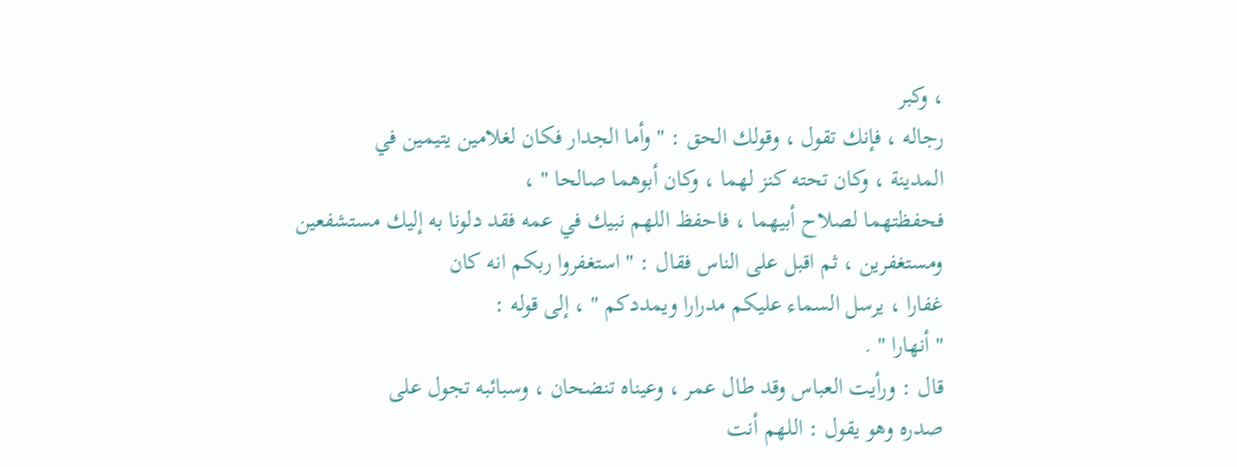، وكبر
رجاله ، فإنك تقول ، وقولك الحق : " وأما الجدار فكان لغلامين يتيمين في
المدينة ، وكان تحته كنز لهما ، وكان أبوهما صالحا " ،
فحفظتهما لصلاح أبيهما ، فاحفظ اللهم نبيك في عمه فقد دلونا به إليك مستشفعين
ومستغفرين ، ثم اقبل على الناس فقال : " استغفروا ربكم انه كان
غفارا ، يرسل السماء عليكم مدرارا ويمددكم " ، إلى قوله :
" أنهارا " .
قال : ورأيت العباس وقد طال عمر ، وعيناه تنضحان ، وسبائبه تجول على
صدره وهو يقول : اللهم أنت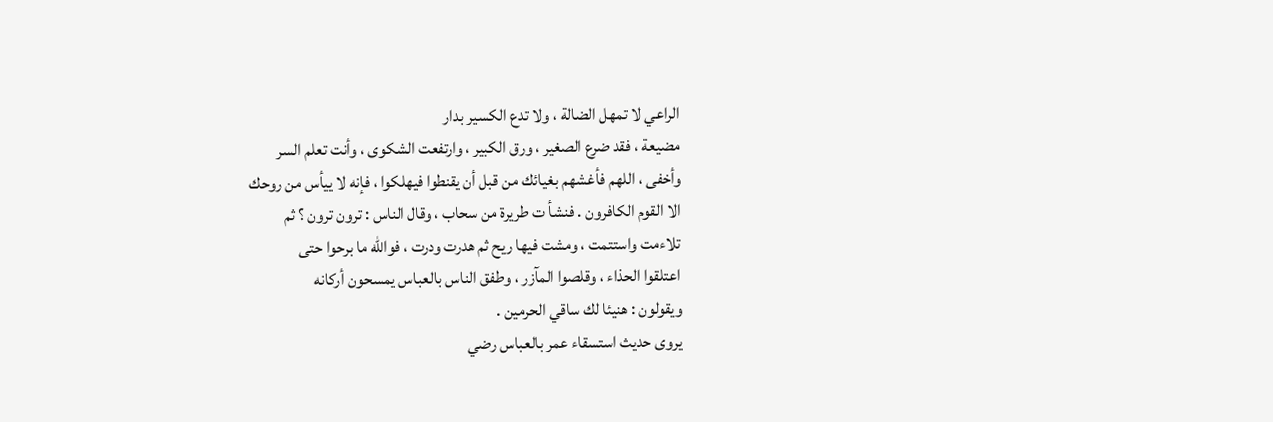الراعي لا تمهل الضالة ، ولا تدع الكسير بدار
مضيعة ، فقد ضرع الصغير ، ورق الكبير ، وارتفعت الشكوى ، وأنت تعلم السر
وأخفى ، اللهم فأغشهم بغيائك من قبل أن يقنطوا فيهلكوا ، فإنه لا ييأس من روحك
الا القوم الكافرون . فنشأ ت طريرة من سحاب ، وقال الناس : ترون ترون ؟ ثم
تلاءمت واستتمت ، ومشت فيها ريح ثم هدرت ودرت ، فوالله ما برحوا حتى
اعتلقوا الحذاء ، وقلصوا المآزر ، وطفق الناس بالعباس يمسحون أركانه
ويقولون : هنيئا لك ساقي الحرمين .
يروى حديث استسقاء عمر بالعباس رضي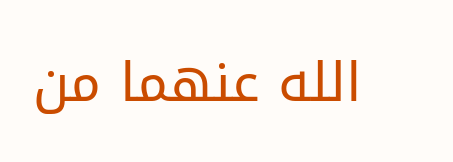الله عنهما من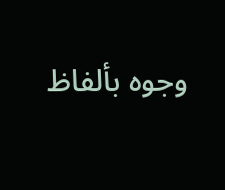وجوه بألفاظ